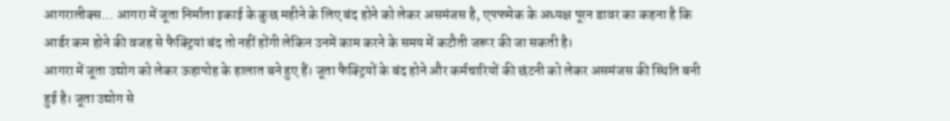आगरालीक्स… आगरा में जूता निर्माता इकाई के कुछ महीने के लिए बंद होने को लेकर असमंजस है, एपफमेक के अध्यक्ष पूरन डावर का कहना है कि आर्डर कम होने की वजह से फैक्ट्रियां बंद तो नहीं होंगी लेकिन उनमें काम करने के समय में कटौती जरूर की जा सकती है।
आगरा में जूता उद्योग को लेकर ऊहापोह के हालात बने हुए हैं। जूता फैक्ट्रियों के बंद होने और कर्मचारियों की छंटनी को लेकर असमंजस की स्थिति बनी हुई है। जूता उद्योग से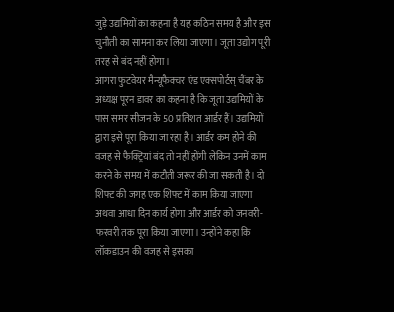जुड़े उद्यमियों का कहना है यह कठिन समय है और इस चुनौती का सामना कर लिया जाएगा। जूता उद्योग पूरी तरह से बंद नहीं होगा।
आगरा फुटवेयर मैन्यूफैक्चर एंड एक्सपोर्टस् चैंबर के अध्यक्ष पूरन डावर का कहना है कि जूता उद्यमियों के पास समर सीजन के 50 प्रतिशत आर्डर हैं। उद्यमियों द्वारा इसे पूरा किया जा रहा है। आर्डर कम होने की वजह से फैक्ट्रियां बंद तो नहीं होंगी लेकिन उनमें काम करने के समय में कटौती जरूर की जा सकती है। दो शिफ्ट की जगह एक शिफ्ट में काम किया जाएगा अथवा आधा दिन कार्य होगा और आर्डर को जनवरी-फरवरी तक पूरा किया जाएगा। उन्होंने कहा कि लॉकडाउन की वजह से इसका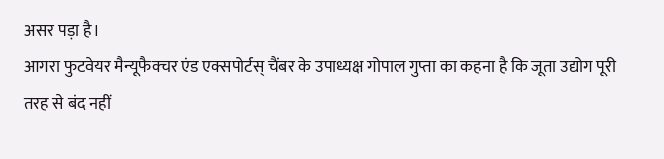असर पड़ा है।
आगरा फुटवेयर मैन्यूफैक्चर एंड एक्सपोर्टस् चैंबर के उपाध्यक्ष गोपाल गुप्ता का कहना है कि जूता उद्योग पूरी तरह से बंद नहीं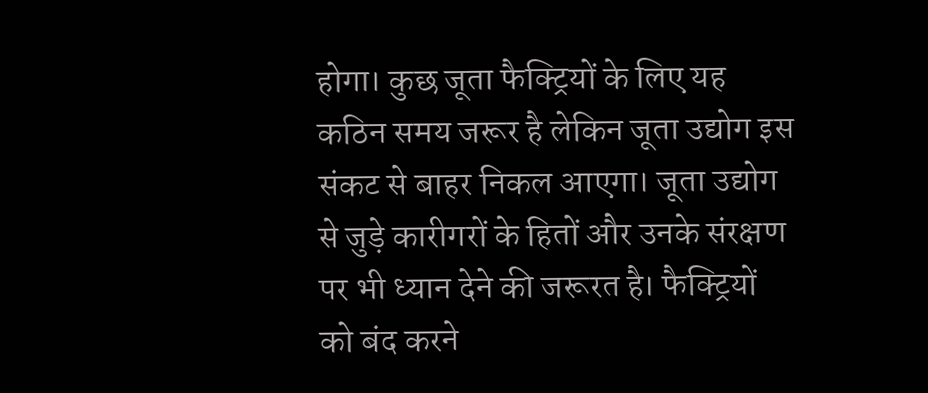होगा। कुछ जूता फैक्ट्रियों के लिए यह कठिन समय जरूर है लेकिन जूता उद्योग इस संकट से बाहर निकल आएगा। जूता उद्योग से जुड़े कारीगरों के हितों और उनके संरक्षण पर भी ध्यान देने की जरूरत है। फैक्ट्रियों को बंद करने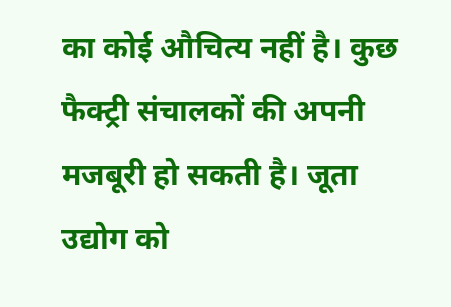का कोई औचित्य नहीं है। कुछ फैक्ट्री संचालकों की अपनी मजबूरी हो सकती है। जूता उद्योग को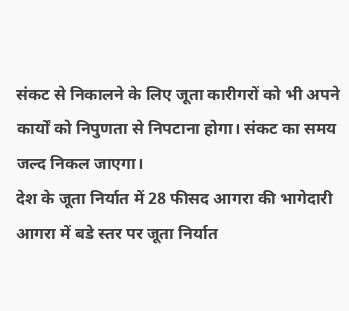संकट से निकालने के लिए जूता कारीगरों को भी अपने कार्यों को निपुणता से निपटाना होगा। संकट का समय जल्द निकल जाएगा।
देश के जूता निर्यात में 28 फीसद आगरा की भागेदारी
आगरा में बडे स्तर पर जूता निर्यात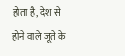होता है, देश से होने वाले जूते के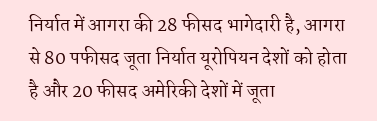निर्यात में आगरा की 28 फीसद भागेदारी है, आगरा से 80 पफीसद जूता निर्यात यूरोपियन देशों को होता है और 20 फीसद अमेरिकी देशों में जूता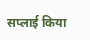सप्लाई किया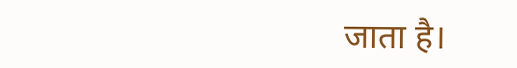जाता है।